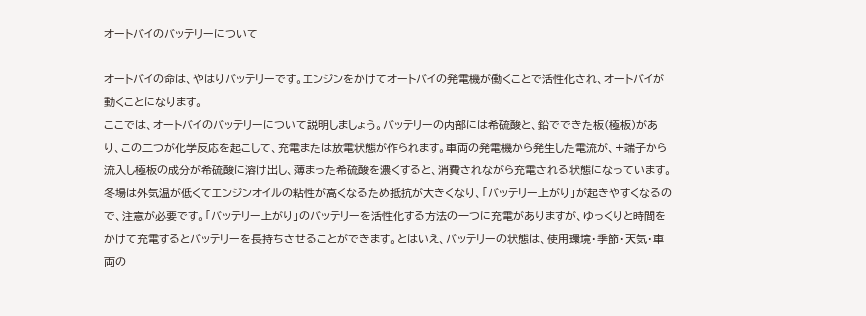オートバイのバッテリーについて

オートバイの命は、やはりバッテリーです。エンジンをかけてオートバイの発電機が働くことで活性化され、オートバイが動くことになります。
ここでは、オートバイのバッテリーについて説明しましょう。バッテリーの内部には希硫酸と、鉛でできた板(極板)があり、この二つが化学反応を起こして、充電または放電状態が作られます。車両の発電機から発生した電流が、+端子から流入し極板の成分が希硫酸に溶け出し、薄まった希硫酸を濃くすると、消費されながら充電される状態になっています。冬場は外気温が低くてエンジンオイルの粘性が高くなるため抵抗が大きくなり、「バッテリー上がり」が起きやすくなるので、注意が必要です。「バッテリー上がり」のバッテリーを活性化する方法の一つに充電がありますが、ゆっくりと時間をかけて充電するとバッテリーを長持ちさせることができます。とはいえ、バッテリーの状態は、使用環境・季節・天気・車両の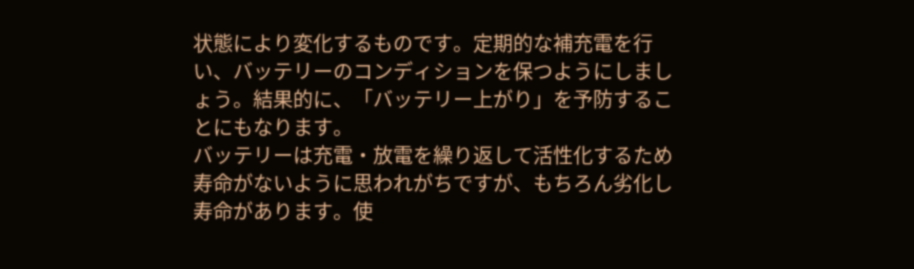状態により変化するものです。定期的な補充電を行い、バッテリーのコンディションを保つようにしましょう。結果的に、「バッテリー上がり」を予防することにもなります。
バッテリーは充電・放電を繰り返して活性化するため寿命がないように思われがちですが、もちろん劣化し寿命があります。使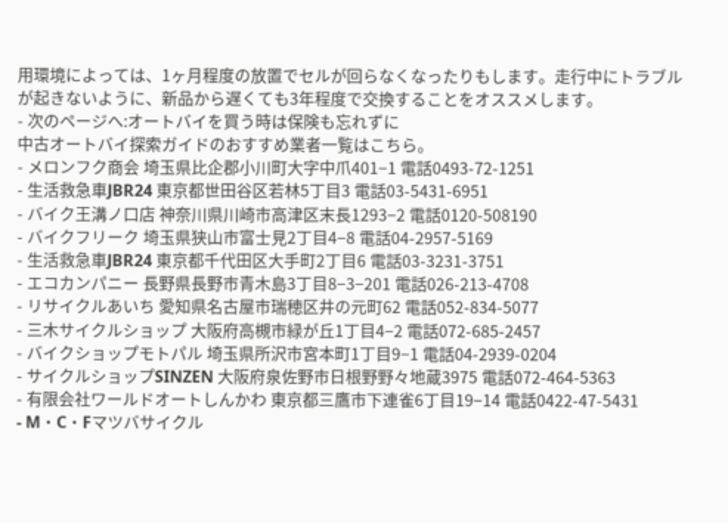用環境によっては、1ヶ月程度の放置でセルが回らなくなったりもします。走行中にトラブルが起きないように、新品から遅くても3年程度で交換することをオススメします。
- 次のページへ:オートバイを買う時は保険も忘れずに
中古オートバイ探索ガイドのおすすめ業者一覧はこちら。
- メロンフク商会 埼玉県比企郡小川町大字中爪401−1 電話0493-72-1251
- 生活救急車JBR24 東京都世田谷区若林5丁目3 電話03-5431-6951
- バイク王溝ノ口店 神奈川県川崎市高津区末長1293−2 電話0120-508190
- バイクフリーク 埼玉県狭山市富士見2丁目4−8 電話04-2957-5169
- 生活救急車JBR24 東京都千代田区大手町2丁目6 電話03-3231-3751
- エコカンパニー 長野県長野市青木島3丁目8−3−201 電話026-213-4708
- リサイクルあいち 愛知県名古屋市瑞穂区井の元町62 電話052-834-5077
- 三木サイクルショップ 大阪府高槻市緑が丘1丁目4−2 電話072-685-2457
- バイクショップモトパル 埼玉県所沢市宮本町1丁目9−1 電話04-2939-0204
- サイクルショップSINZEN 大阪府泉佐野市日根野野々地蔵3975 電話072-464-5363
- 有限会社ワールドオートしんかわ 東京都三鷹市下連雀6丁目19−14 電話0422-47-5431
- M・C・Fマツバサイクル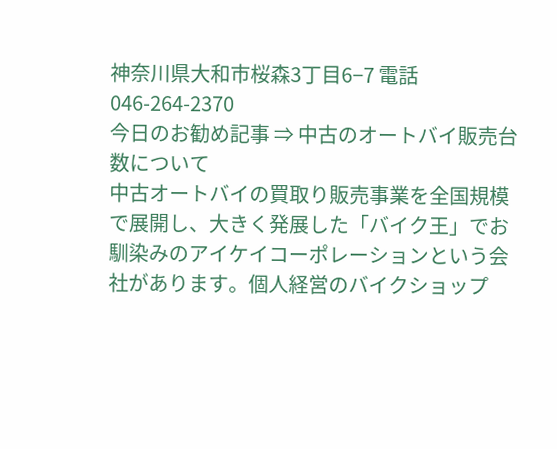神奈川県大和市桜森3丁目6−7 電話046-264-2370
今日のお勧め記事 ⇒ 中古のオートバイ販売台数について
中古オートバイの買取り販売事業を全国規模で展開し、大きく発展した「バイク王」でお馴染みのアイケイコーポレーションという会社があります。個人経営のバイクショップ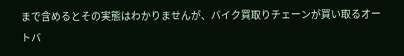まで含めるとその実態はわかりませんが、バイク買取りチェーンが買い取るオートバ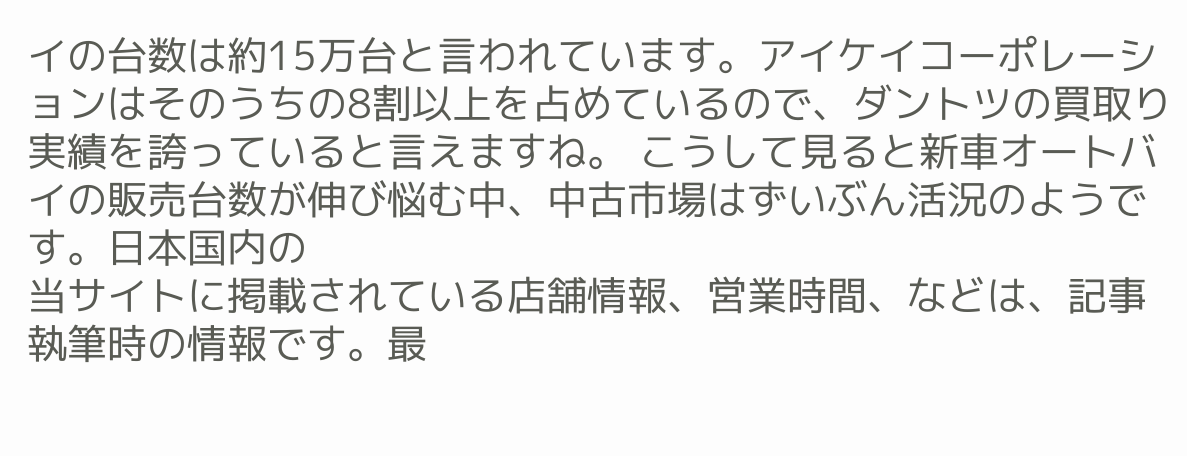イの台数は約15万台と言われています。アイケイコーポレーションはそのうちの8割以上を占めているので、ダントツの買取り実績を誇っていると言えますね。 こうして見ると新車オートバイの販売台数が伸び悩む中、中古市場はずいぶん活況のようです。日本国内の
当サイトに掲載されている店舗情報、営業時間、などは、記事執筆時の情報です。最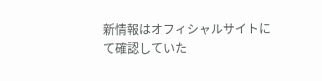新情報はオフィシャルサイトにて確認していた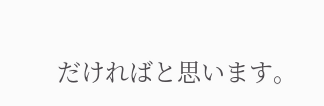だければと思います。